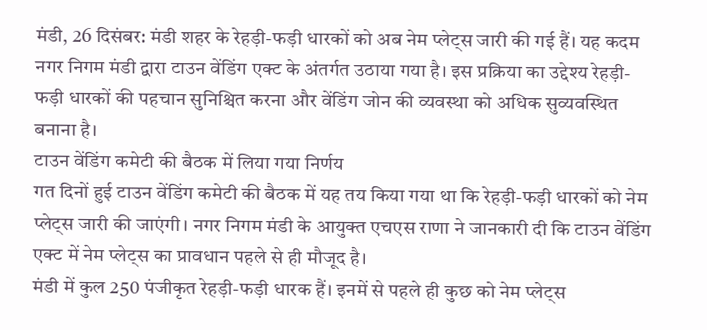मंडी, 26 दिसंबर: मंडी शहर के रेहड़ी-फड़ी धारकों को अब नेम प्लेट्स जारी की गई हैं। यह कदम नगर निगम मंडी द्वारा टाउन वेंडिंग एक्ट के अंतर्गत उठाया गया है। इस प्रक्रिया का उद्देश्य रेहड़ी-फड़ी धारकों की पहचान सुनिश्चित करना और वेंडिंग जोन की व्यवस्था को अधिक सुव्यवस्थित बनाना है।
टाउन वेंडिंग कमेटी की बैठक में लिया गया निर्णय
गत दिनों हुई टाउन वेंडिंग कमेटी की बैठक में यह तय किया गया था कि रेहड़ी-फड़ी धारकों को नेम प्लेट्स जारी की जाएंगी। नगर निगम मंडी के आयुक्त एचएस राणा ने जानकारी दी कि टाउन वेंडिंग एक्ट में नेम प्लेट्स का प्रावधान पहले से ही मौजूद है।
मंडी में कुल 250 पंजीकृत रेहड़ी-फड़ी धारक हैं। इनमें से पहले ही कुछ को नेम प्लेट्स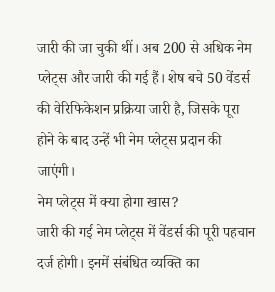जारी की जा चुकी थीं। अब 200 से अधिक नेम प्लेट्स और जारी की गई हैं। शेष बचे 50 वेंडर्स की वेरिफिकेशन प्रक्रिया जारी है, जिसके पूरा होने के बाद उन्हें भी नेम प्लेट्स प्रदान की जाएंगी।
नेम प्लेट्स में क्या होगा खास?
जारी की गई नेम प्लेट्स में वेंडर्स की पूरी पहचान दर्ज होगी। इनमें संबंधित व्यक्ति का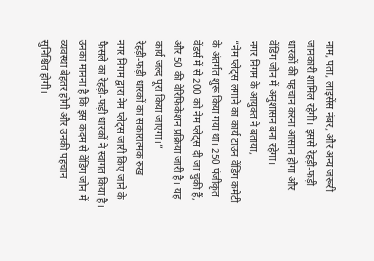नाम, पता, लाइसेंस नंबर, और अन्य जरूरी जानकारी शामिल रहेगी। इससे रेहड़ी-फड़ी धारकों की पहचान करना आसान होगा और वेंडिंग जोन में अनुशासन बना रहेगा।
नगर निगम के आयुक्त ने बताया,
“नेम प्लेट्स लगाने का कार्य टाउन वेंडिंग कमेटी के अंतर्गत शुरू किया गया था। 250 पंजीकृत वेंडर्स में से 200 को नेम प्लेट्स दी जा चुकी हैं, और 50 की वेरिफिकेशन प्रक्रिया जारी है। यह कार्य जल्द पूरा किया जाएगा।”
रेहड़ी-फड़ी धारकों का सकारात्मक रुख
नगर निगम द्वारा नेम प्लेट्स जारी किए जाने के फैसले का रेहड़ी-फड़ी धारकों ने स्वागत किया है। उनका मानना है कि इस कदम से वेंडिंग जोन में व्यवस्था बेहतर होगी और उनकी पहचान सुनिश्चित होगी।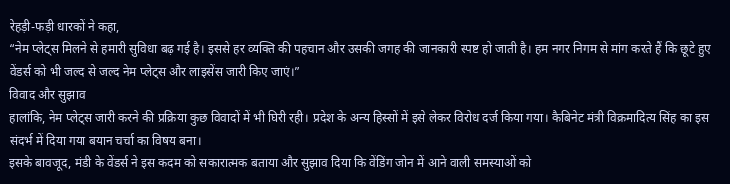रेहड़ी-फड़ी धारकों ने कहा,
“नेम प्लेट्स मिलने से हमारी सुविधा बढ़ गई है। इससे हर व्यक्ति की पहचान और उसकी जगह की जानकारी स्पष्ट हो जाती है। हम नगर निगम से मांग करते हैं कि छूटे हुए वेंडर्स को भी जल्द से जल्द नेम प्लेट्स और लाइसेंस जारी किए जाएं।”
विवाद और सुझाव
हालांकि, नेम प्लेट्स जारी करने की प्रक्रिया कुछ विवादों में भी घिरी रही। प्रदेश के अन्य हिस्सों में इसे लेकर विरोध दर्ज किया गया। कैबिनेट मंत्री विक्रमादित्य सिंह का इस संदर्भ में दिया गया बयान चर्चा का विषय बना।
इसके बावजूद, मंडी के वेंडर्स ने इस कदम को सकारात्मक बताया और सुझाव दिया कि वेंडिंग जोन में आने वाली समस्याओं को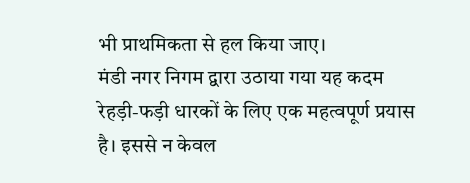भी प्राथमिकता से हल किया जाए।
मंडी नगर निगम द्वारा उठाया गया यह कदम रेहड़ी-फड़ी धारकों के लिए एक महत्वपूर्ण प्रयास है। इससे न केवल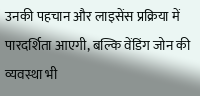उनकी पहचान और लाइसेंस प्रक्रिया में पारदर्शिता आएगी, बल्कि वेंडिंग जोन की व्यवस्था भी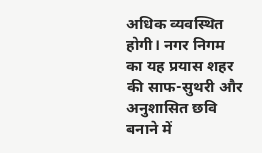अधिक व्यवस्थित होगी। नगर निगम का यह प्रयास शहर की साफ-सुथरी और अनुशासित छवि बनाने में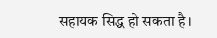सहायक सिद्ध हो सकता है।